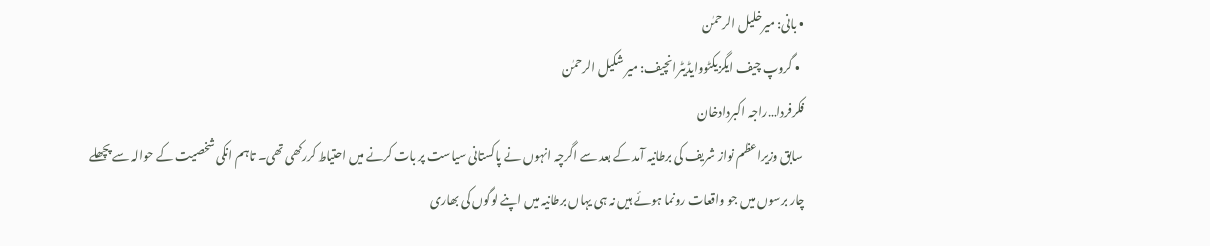• بانی: میرخلیل الرحمٰن
  • گروپ چیف ایگزیکٹووایڈیٹرانچیف: میر شکیل الرحمٰن
فکرفردا…راجہ اکبردادخان
 سابق وزیراعظم نواز شریف کی برطانیہ آمد کے بعد سے اگرچہ انہوں نے پاکستانی سیاست پر بات کرنے میں احتیاط کررکھی تھی۔ تاہم انکی شخصیت کے حوالہ سے پچھلے چار برسوں میں جو واقعات رونما ہوئے ہیں نہ ہی یہاں برطانیہ میں اپنے لوگوں کی بھاری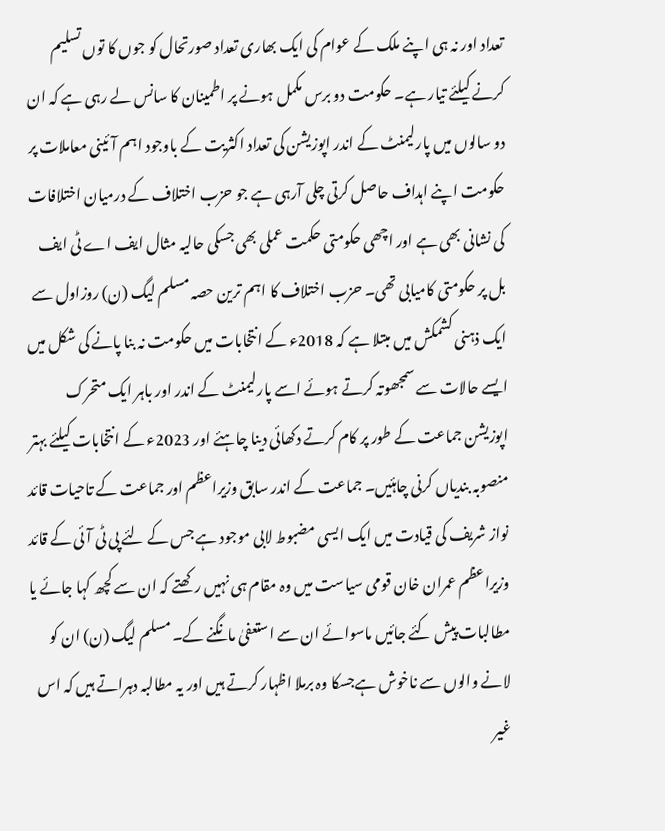تعداد اور نہ ہی اپنے ملک کے عوام کی ایک بھاری تعداد صورتحال کو جوں کا توں تسلیم کرنے کیلئے تیار ہے۔ حکومت دو برس مکمل ہونے پر اطمینان کا سانس لے رہی ہے کہ ان دو سالوں میں پارلیمنٹ کے اندر اپوزیشن کی تعداد اکثریت کے باوجود اہم آئینی معاملات پر حکومت اپنے اہداف حاصل کرتی چلی آرہی ہے جو حزب اختلاف کے درمیان اختلافات کی نشانی بھی ہے اور اچھی حکومتی حکمت عملی بھی جسکی حالیہ مثال ایف اے ٹی ایف بل پر حکومتی کامیابی تھی۔ حزب اختلاف کا اہم ترین حصہ مسلم لیگ (ن) روزاول سے ایک ذہنی کشمکش میں مبتلا ہے کہ 2018ء کے انتخابات میں حکومت نہ بنا پانے کی شکل میں ایسے حالات سے سمجھوتہ کرتے ہوئے اسے پارلیمنٹ کے اندر اور باہر ایک متحرک اپوزیشن جماعت کے طور پر کام کرتے دکھائی دینا چاہئے اور 2023ء کے انتخابات کیلئے بہتر منصوبہ بندیاں کرنی چاہئیں۔ جماعت کے اندر سابق وزیراعظم اور جماعت کے تاحیات قائد نواز شریف کی قیادت میں ایک ایسی مضبوط لابی موجود ہے جس کے لئے پی ٹی آئی کے قائد وزیراعظم عمران خان قومی سیاست میں وہ مقام ہی نہیں رکھتے کہ ان سے کچھ کہا جائے یا مطالبات پیش کئے جائیں ماسوائے ان سے استعفیٰ مانگنے کے۔ مسلم لیگ (ن) ان کو لانے والوں سے ناخوش ہےجسکا وہ برملا اظہار کرتے ہیں اور یہ مطالبہ دہراتے ہیں کہ اس غیر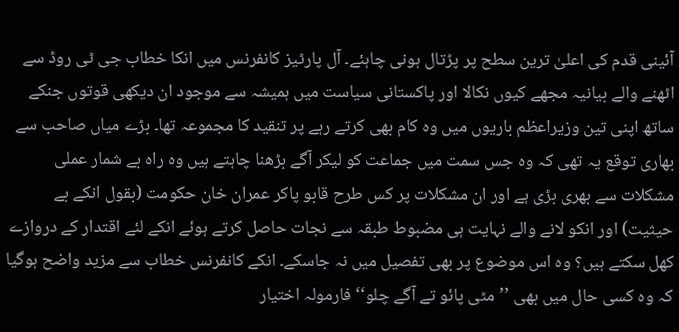آئینی قدم کی اعلیٰ ترین سطح پر پڑتال ہونی چاہئے۔ آل پارٹیز کانفرنس میں انکا خطاب جی ٹی روڈ سے اٹھنے والے بیانیہ مجھے کیوں نکالا اور پاکستانی سیاست میں ہمیشہ سے موجود ان دیکھی قوتوں جنکے ساتھ اپنی تین وزیراعظم باریوں میں وہ کام بھی کرتے رہے پر تنقید کا مجموعہ تھا۔ بڑے میاں صاحب سے بھاری توقع یہ تھی کہ وہ جس سمت میں جماعت کو لیکر آگے بڑھنا چاہتے ہیں وہ راہ بے شمار عملی مشکلات سے بھری بڑی ہے اور ان مشکلات پر کس طرح قابو پاکر عمران خان حکومت (بقول انکے بے حیثیت) اور انکو لانے والے نہایت ہی مضبوط طبقہ سے نجات حاصل کرتے ہوئے انکے لئے اقتدار کے دروازے کھل سکتے ہیں؟ وہ اس موضوع پر بھی تفصیل میں نہ جاسکے۔ انکے کانفرنس خطاب سے مزید واضح ہوگیا کہ وہ کسی حال میں بھی ’’مٹی پائو تے آگے چلو‘‘ فارمولہ اختیار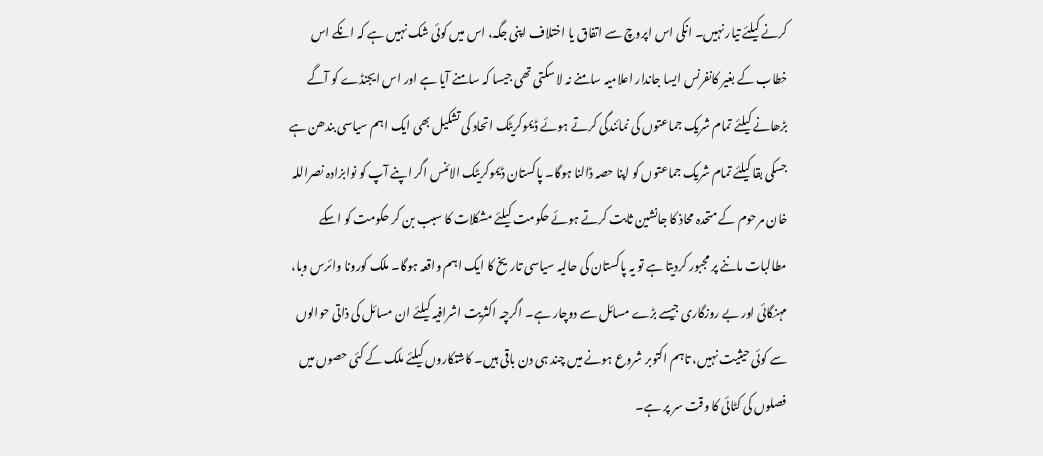کرنے کیلئے تیار نہیں۔ انکی اس اپروچ سے اتفاق یا اختلاف اپنی جگہ، اس میں کوئی شک نہیں ہے کہ انکے اس خطاب کے بغیر کانفرنس ایسا جاندار اعلامیہ سامنے نہ لا سکتی تھی جیسا کہ سامنے آیا ہے اور اس ایجنڈے کو آگے بڑھانے کیلئے تمام شریک جماعتوں کی نمائندگی کرتے ہوئے ڈیموکریٹک اتحاد کی تشکیل بھی ایک اہم سیاسی بندھن ہے جسکی بقا کیلئے تمام شریک جماعتوں کو اپنا حصہ ڈالنا ہوگا۔ پاکستان ڈیموکریٹک الائنس اگر اپنے آپ کو نوابزادہ نصراللہ خان مرحوم کے متحدہ محاذ کا جانشین ثابت کرتے ہوئے حکومت کیلئے مشکلات کا سبب بن کر حکومت کو اسکے مطالبات ماننے پر مجبور کردیتا ہے تو یہ پاکستان کی حالیہ سیاسی تاریخ کا ایک اہم واقعہ ہوگا۔ ملک کورونا وائرس وبا، مہنگائی اور بے روزگاری جیسے بڑے مسائل سے دوچار ہے۔ اگرچہ اکثریت اشرافیہ کیلئے ان مسائل کی ذاتی حوالوں سے کوئی حیثیت نہیں، تاہم اکتوبر شروع ہونے میں چند ہی دن باقی ہیں۔ کاشتکاروں کیلئے ملک کے کئی حصوں میں فصلوں کی کٹائی کا وقت سر پر ہے۔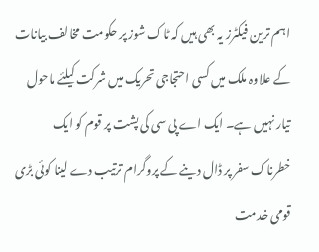اہم ترین فیکٹرز یہ بھی ہیں کہ ٹاک شوز پر حکومت مخالف بیانات کے علاوہ ملک میں کسی احتجاجی تحریک میں شرکت کیلئے ماحول تیار نہیں ہے۔ ایک اے پی سی کی پشت پر قوم کو ایک خطرناک سفر پر ڈال دینے کے پروگرام ترتیب دے لینا کوئی بڑی قومی خدمت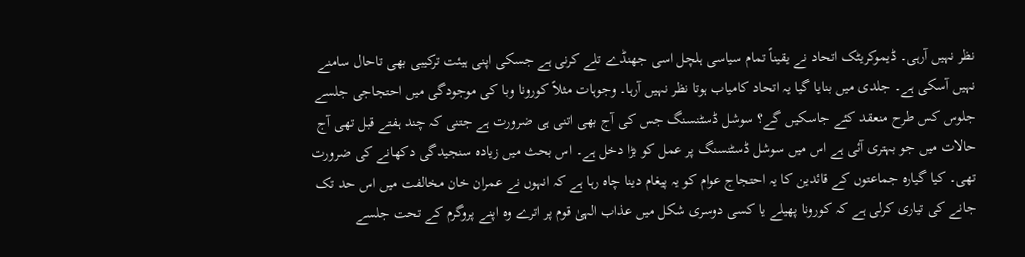نظر نہیں آرہی۔ ڈیموکریٹک اتحاد نے یقیناً تمام سیاسی ہلچل اسی جھنڈے تلے کرنی ہے جسکی اپنی ہیئت ترکیبی بھی تاحال سامنے نہیں آسکی ہے۔ جلدی میں بنایا گیا یہ اتحاد کامیاب ہوتا نظر نہیں آرہا۔ وجوہات مثلاً کورونا وبا کی موجودگی میں احتجاجی جلسے جلوس کس طرح منعقد کئے جاسکیں گے؟ سوشل ڈسٹنسنگ جس کی آج بھی اتنی ہی ضرورت ہے جتنی کہ چند ہفتے قبل تھی آج حالات میں جو بہتری آئی ہے اس میں سوشل ڈسٹنسنگ پر عمل کو بڑا دخل ہے۔ اس بحث میں زیادہ سنجیدگی دکھانے کی ضرورت تھی۔ کیا گیارہ جماعتوں کے قائدین کا یہ احتجاج عوام کو یہ پیغام دینا چاہ رہا ہے کہ انہوں نے عمران خان مخالفت میں اس حد تک جانے کی تیاری کرلی ہے کہ کورونا پھیلے یا کسی دوسری شکل میں عذاب الہیٰ قوم پر اترے وہ اپنے پروگرم کے تحت جلسے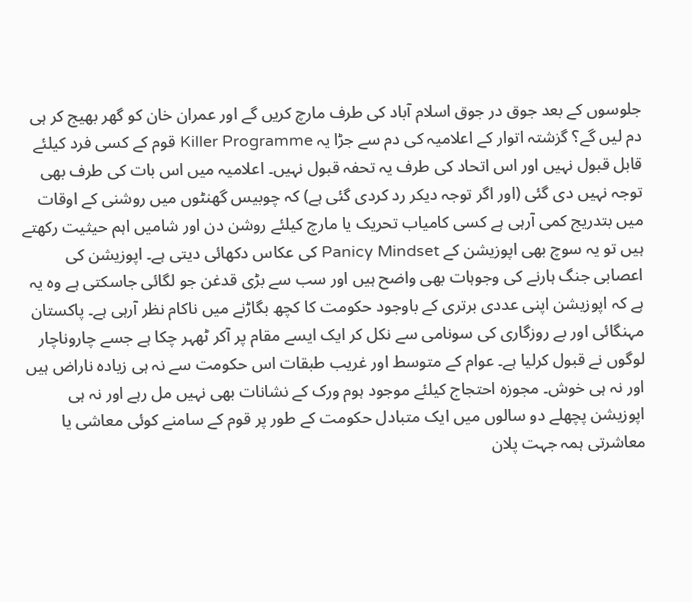جلوسوں کے بعد جوق در جوق اسلام آباد کی طرف مارچ کریں گے اور عمران خان کو گھر بھیج کر ہی دم لیں گے؟ گزشتہ اتوار کے اعلامیہ کی دم سے جڑا یہ Killer Programme قوم کے کسی فرد کیلئے قابل قبول نہیں اور اس اتحاد کی طرف یہ تحفہ قبول نہیں۔ اعلامیہ میں اس بات کی طرف بھی توجہ نہیں دی گئی (اور اگر توجہ دیکر رد کردی گئی ہے) کہ چوبیس گھنٹوں میں روشنی کے اوقات میں بتدریج کمی آرہی ہے کسی کامیاب تحریک یا مارچ کیلئے روشن دن اور شامیں اہم حیثیت رکھتے ہیں تو یہ سوچ بھی اپوزیشن کے Panicy Mindset کی عکاس دکھائی دیتی ہے۔ اپوزیشن کی اعصابی جنگ ہارنے کی وجوہات بھی واضح ہیں اور سب سے بڑی قدغن جو لگائی جاسکتی ہے وہ یہ ہے کہ اپوزیشن اپنی عددی برتری کے باوجود حکومت کا کچھ بگاڑنے میں ناکام نظر آرہی ہے۔ پاکستان مہنگائی اور بے روزگاری کی سونامی سے نکل کر ایک ایسے مقام پر آکر ٹھہر چکا ہے جسے چاروناچار لوگوں نے قبول کرلیا ہے۔ عوام کے متوسط اور غریب طبقات اس حکومت سے نہ ہی زیادہ ناراض ہیں اور نہ ہی خوش۔ مجوزہ احتجاج کیلئے موجود ہوم ورک کے نشانات بھی نہیں مل رہے اور نہ ہی اپوزیشن پچھلے دو سالوں میں ایک متبادل حکومت کے طور پر قوم کے سامنے کوئی معاشی یا معاشرتی ہمہ جہت پلان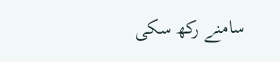سامنے رکھ سکی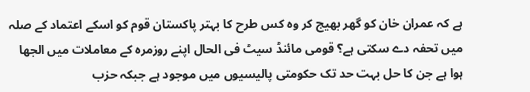ہے کہ عمران خان کو گھر بھیج کر وہ کس طرح کا بہتر پاکستان قوم کو اسکے اعتماد کے صلہ میں تحفہ دے سکتی ہے؟ قومی مائنڈ سیٹ فی الحال اپنے روزمرہ کے معاملات میں الجھا ہوا ہے جن کا حل بہت حد تک حکومتی پالیسیوں میں موجود ہے جبکہ حزب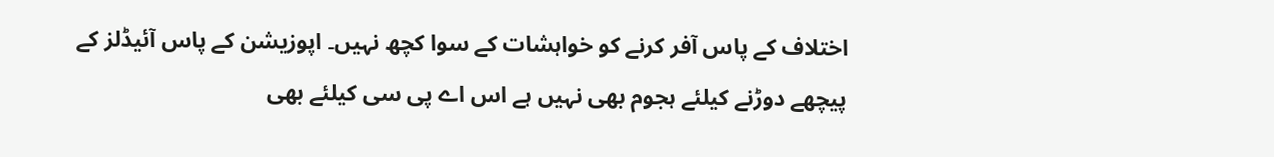اختلاف کے پاس آفر کرنے کو خواہشات کے سوا کچھ نہیں۔ اپوزیشن کے پاس آئیڈلز کے پیچھے دوڑنے کیلئے ہجوم بھی نہیں ہے اس اے پی سی کیلئے بھی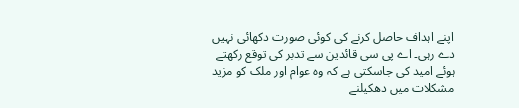اپنے اہداف حاصل کرنے کی کوئی صورت دکھائی نہیں دے رہی۔ اے پی سی قائدین سے تدبر کی توقع رکھتے ہوئے امید کی جاسکتی ہے کہ وہ عوام اور ملک کو مزید مشکلات میں دھکیلنے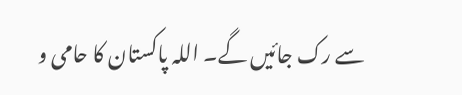سے رک جائیں گے۔ اللہ پاکستان کا حامی و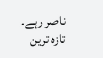ناصر رہے۔
تازہ ترین